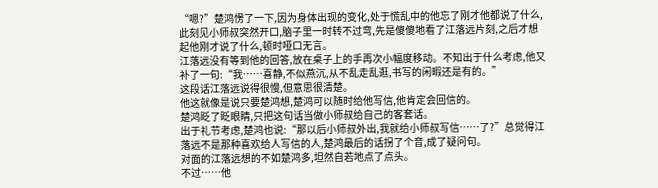“嗯?”楚鸿愣了一下,因为身体出现的变化,处于慌乱中的他忘了刚才他都说了什么,此刻见小师叔突然开口,脑子里一时转不过弯,先是傻傻地看了江落远片刻,之后才想起他刚才说了什么,顿时哑口无言。
江落远没有等到他的回答,放在桌子上的手再次小幅度移动。不知出于什么考虑,他又补了一句:“我……喜静,不似燕沉,从不乱走乱逛,书写的闲暇还是有的。”
这段话江落远说得很慢,但意思很清楚。
他这就像是说只要楚鸿想,楚鸿可以随时给他写信,他肯定会回信的。
楚鸿眨了眨眼睛,只把这句话当做小师叔给自己的客套话。
出于礼节考虑,楚鸿也说:“那以后小师叔外出,我就给小师叔写信……了?”总觉得江落远不是那种喜欢给人写信的人,楚鸿最后的话拐了个音,成了疑问句。
对面的江落远想的不如楚鸿多,坦然自若地点了点头。
不过……他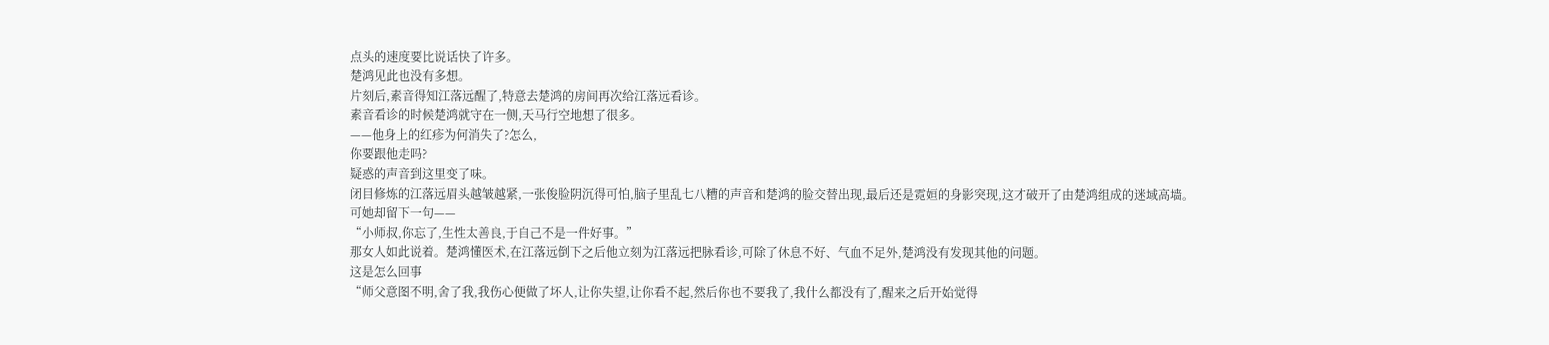点头的速度要比说话快了许多。
楚鸿见此也没有多想。
片刻后,素音得知江落远醒了,特意去楚鸿的房间再次给江落远看诊。
素音看诊的时候楚鸿就守在一侧,天马行空地想了很多。
——他身上的红疹为何消失了?怎么,
你要跟他走吗?
疑惑的声音到这里变了味。
闭目修炼的江落远眉头越皱越紧,一张俊脸阴沉得可怕,脑子里乱七八糟的声音和楚鸿的脸交替出现,最后还是霓姮的身影突现,这才破开了由楚鸿组成的迷域高墙。
可她却留下一句——
“小师叔,你忘了,生性太善良,于自己不是一件好事。”
那女人如此说着。楚鸿懂医术,在江落远倒下之后他立刻为江落远把脉看诊,可除了休息不好、气血不足外,楚鸿没有发现其他的问题。
这是怎么回事
“师父意图不明,舍了我,我伤心便做了坏人,让你失望,让你看不起,然后你也不要我了,我什么都没有了,醒来之后开始觉得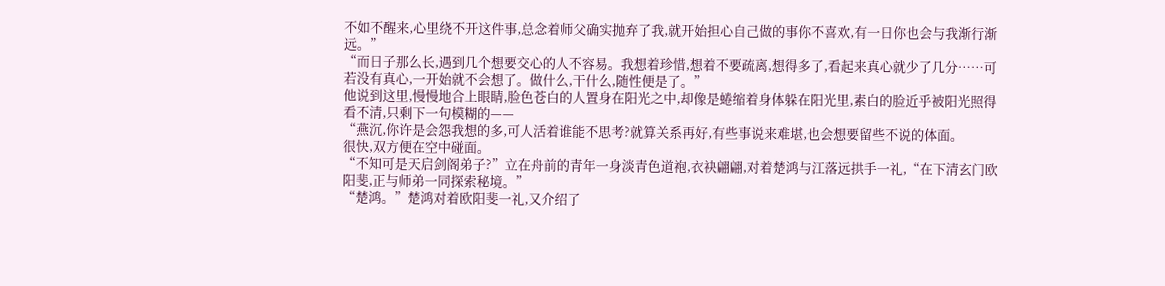不如不醒来,心里绕不开这件事,总念着师父确实抛弃了我,就开始担心自己做的事你不喜欢,有一日你也会与我渐行渐远。”
“而日子那么长,遇到几个想要交心的人不容易。我想着珍惜,想着不要疏离,想得多了,看起来真心就少了几分……可若没有真心,一开始就不会想了。做什么,干什么,随性便是了。”
他说到这里,慢慢地合上眼睛,脸色苍白的人置身在阳光之中,却像是蜷缩着身体躲在阳光里,素白的脸近乎被阳光照得看不清,只剩下一句模糊的——
“燕沉,你许是会怨我想的多,可人活着谁能不思考?就算关系再好,有些事说来难堪,也会想要留些不说的体面。
很快,双方便在空中碰面。
“不知可是天启剑阁弟子?”立在舟前的青年一身淡青色道袍,衣袂翩翩,对着楚鸿与江落远拱手一礼,“在下清玄门欧阳斐,正与师弟一同探索秘境。”
“楚鸿。”楚鸿对着欧阳斐一礼,又介绍了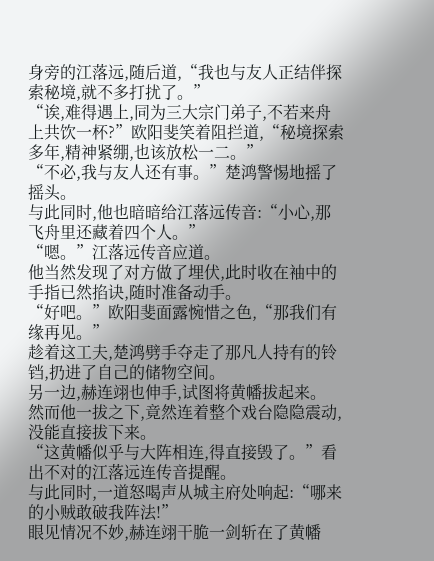身旁的江落远,随后道,“我也与友人正结伴探索秘境,就不多打扰了。”
“诶,难得遇上,同为三大宗门弟子,不若来舟上共饮一杯?”欧阳斐笑着阻拦道,“秘境探索多年,精神紧绷,也该放松一二。”
“不必,我与友人还有事。”楚鸿警惕地摇了摇头。
与此同时,他也暗暗给江落远传音:“小心,那飞舟里还藏着四个人。”
“嗯。”江落远传音应道。
他当然发现了对方做了埋伏,此时收在袖中的手指已然掐诀,随时准备动手。
“好吧。”欧阳斐面露惋惜之色,“那我们有缘再见。”
趁着这工夫,楚鸿劈手夺走了那凡人持有的铃铛,扔进了自己的储物空间。
另一边,赫连翊也伸手,试图将黄幡拔起来。
然而他一拔之下,竟然连着整个戏台隐隐震动,没能直接拔下来。
“这黄幡似乎与大阵相连,得直接毁了。”看出不对的江落远连传音提醒。
与此同时,一道怒喝声从城主府处响起:“哪来的小贼敢破我阵法!”
眼见情况不妙,赫连翊干脆一剑斩在了黄幡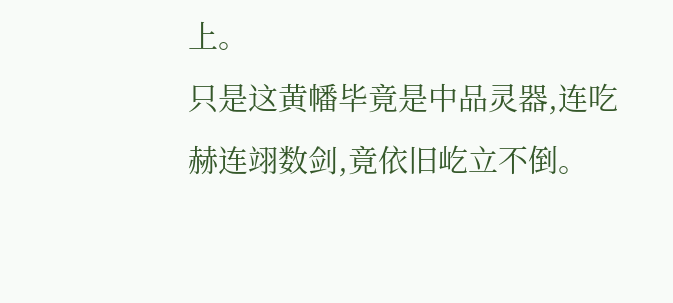上。
只是这黄幡毕竟是中品灵器,连吃赫连翊数剑,竟依旧屹立不倒。